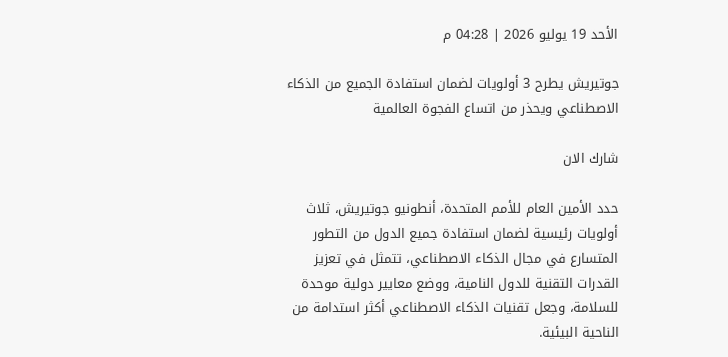الأحد 19 يوليو 2026 | 04:28 م

جوتيريش يطرح 3 أولويات لضمان استفادة الجميع من الذكاء الاصطناعي ويحذر من اتساع الفجوة العالمية

شارك الان

حدد الأمين العام للأمم المتحدة، أنطونيو جوتيريش، ثلاث أولويات رئيسية لضمان استفادة جميع الدول من التطور المتسارع في مجال الذكاء الاصطناعي، تتمثل في تعزيز القدرات التقنية للدول النامية، ووضع معايير دولية موحدة للسلامة، وجعل تقنيات الذكاء الاصطناعي أكثر استدامة من الناحية البيئية.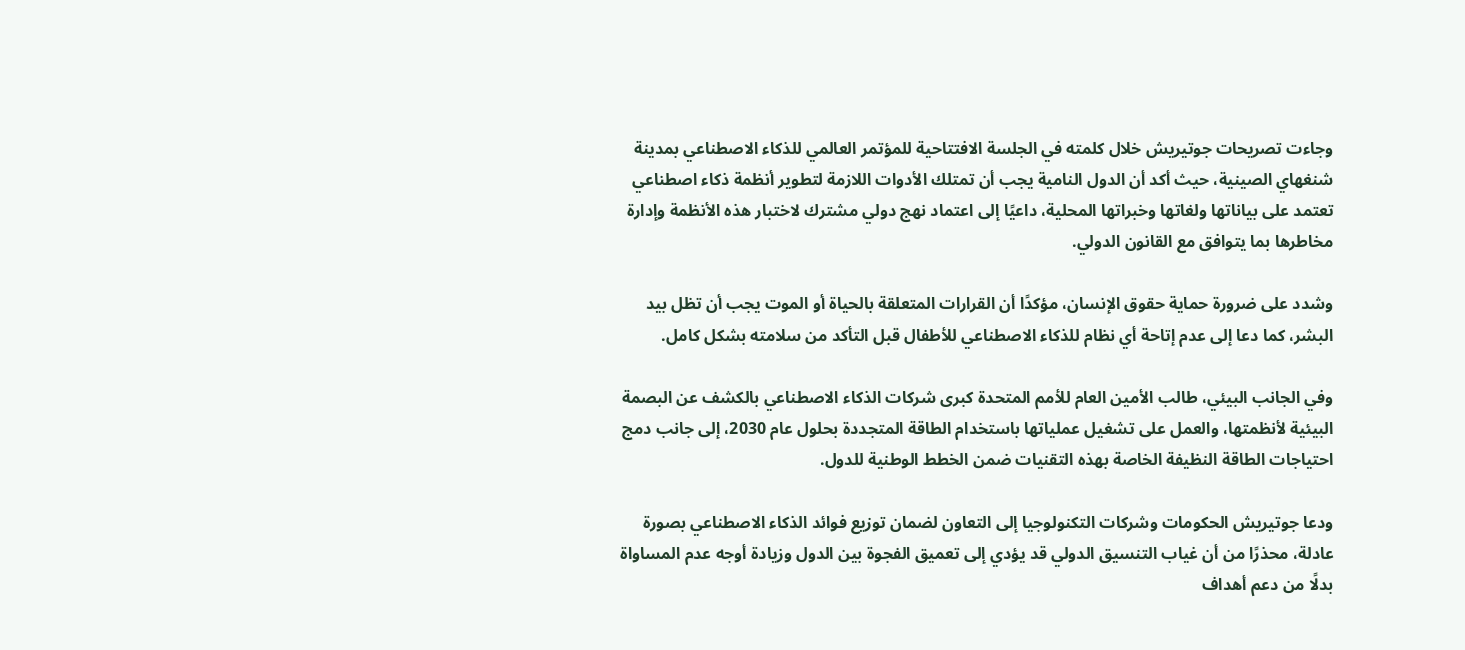وجاءت تصريحات جوتيريش خلال كلمته في الجلسة الافتتاحية للمؤتمر العالمي للذكاء الاصطناعي بمدينة شنغهاي الصينية، حيث أكد أن الدول النامية يجب أن تمتلك الأدوات اللازمة لتطوير أنظمة ذكاء اصطناعي تعتمد على بياناتها ولغاتها وخبراتها المحلية، داعيًا إلى اعتماد نهج دولي مشترك لاختبار هذه الأنظمة وإدارة مخاطرها بما يتوافق مع القانون الدولي.

وشدد على ضرورة حماية حقوق الإنسان، مؤكدًا أن القرارات المتعلقة بالحياة أو الموت يجب أن تظل بيد البشر، كما دعا إلى عدم إتاحة أي نظام للذكاء الاصطناعي للأطفال قبل التأكد من سلامته بشكل كامل.

وفي الجانب البيئي، طالب الأمين العام للأمم المتحدة كبرى شركات الذكاء الاصطناعي بالكشف عن البصمة البيئية لأنظمتها، والعمل على تشغيل عملياتها باستخدام الطاقة المتجددة بحلول عام 2030، إلى جانب دمج احتياجات الطاقة النظيفة الخاصة بهذه التقنيات ضمن الخطط الوطنية للدول.

ودعا جوتيريش الحكومات وشركات التكنولوجيا إلى التعاون لضمان توزيع فوائد الذكاء الاصطناعي بصورة عادلة، محذرًا من أن غياب التنسيق الدولي قد يؤدي إلى تعميق الفجوة بين الدول وزيادة أوجه عدم المساواة بدلًا من دعم أهداف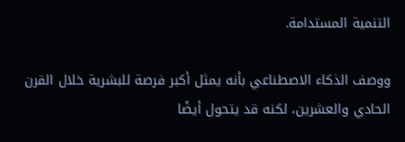التنمية المستدامة.

ووصف الذكاء الاصطناعي بأنه يمثل أكبر فرصة للبشرية خلال القرن الحادي والعشرين، لكنه قد يتحول أيضًا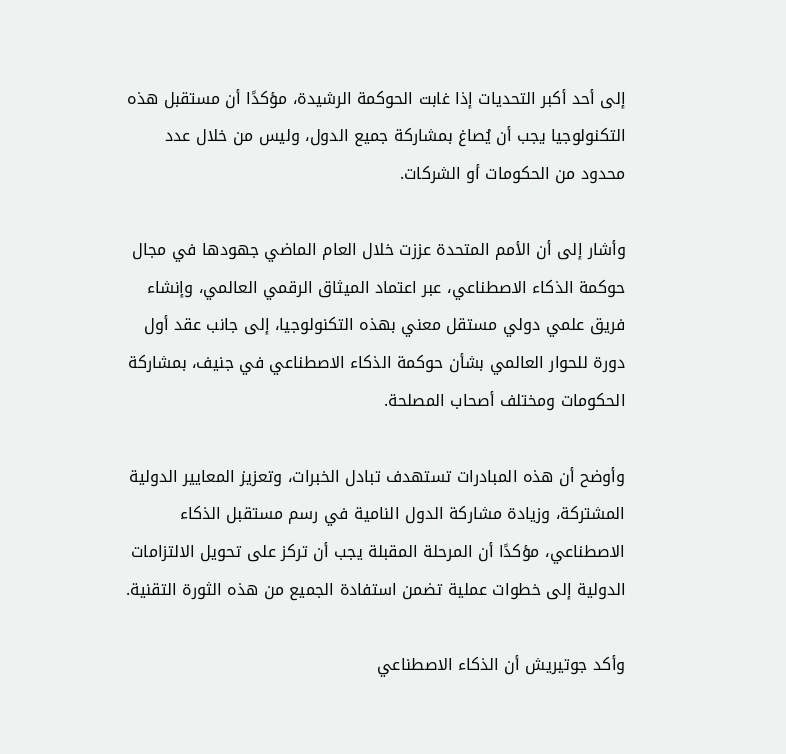إلى أحد أكبر التحديات إذا غابت الحوكمة الرشيدة، مؤكدًا أن مستقبل هذه التكنولوجيا يجب أن يُصاغ بمشاركة جميع الدول، وليس من خلال عدد محدود من الحكومات أو الشركات.

وأشار إلى أن الأمم المتحدة عززت خلال العام الماضي جهودها في مجال حوكمة الذكاء الاصطناعي، عبر اعتماد الميثاق الرقمي العالمي، وإنشاء فريق علمي دولي مستقل معني بهذه التكنولوجيا، إلى جانب عقد أول دورة للحوار العالمي بشأن حوكمة الذكاء الاصطناعي في جنيف، بمشاركة الحكومات ومختلف أصحاب المصلحة.

وأوضح أن هذه المبادرات تستهدف تبادل الخبرات، وتعزيز المعايير الدولية المشتركة، وزيادة مشاركة الدول النامية في رسم مستقبل الذكاء الاصطناعي، مؤكدًا أن المرحلة المقبلة يجب أن تركز على تحويل الالتزامات الدولية إلى خطوات عملية تضمن استفادة الجميع من هذه الثورة التقنية.

وأكد جوتيريش أن الذكاء الاصطناعي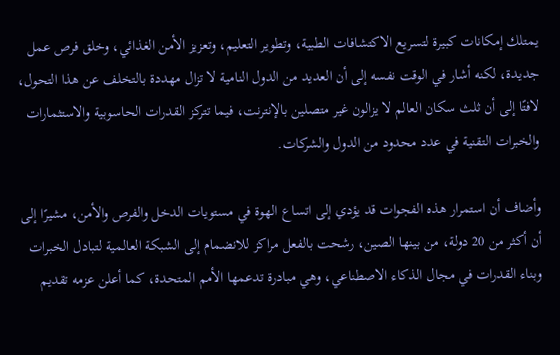يمتلك إمكانات كبيرة لتسريع الاكتشافات الطبية، وتطوير التعليم، وتعزيز الأمن الغذائي، وخلق فرص عمل جديدة، لكنه أشار في الوقت نفسه إلى أن العديد من الدول النامية لا تزال مهددة بالتخلف عن هذا التحول، لافتًا إلى أن ثلث سكان العالم لا يزالون غير متصلين بالإنترنت، فيما تتركز القدرات الحاسوبية والاستثمارات والخبرات التقنية في عدد محدود من الدول والشركات.

وأضاف أن استمرار هذه الفجوات قد يؤدي إلى اتساع الهوة في مستويات الدخل والفرص والأمن، مشيرًا إلى أن أكثر من 20 دولة، من بينها الصين، رشحت بالفعل مراكز للانضمام إلى الشبكة العالمية لتبادل الخبرات وبناء القدرات في مجال الذكاء الاصطناعي، وهي مبادرة تدعمها الأمم المتحدة، كما أعلن عزمه تقديم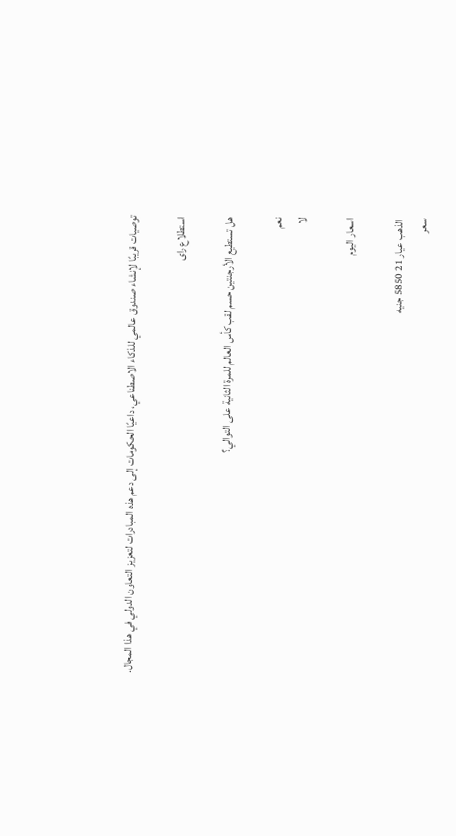توصيات قريبًا لإنشاء صندوق عالمي للذكاء الاصطناعي، داعيًا الحكومات إلى دعم هذه المبادرات لتعزيز التعاون الدولي في هذا المجال.

استطلاع راى

هل تستطيع الأرجنتين حسم لقب كأس العالم للمرة الثانية على التوالي؟

نعم
لا

اسعار اليوم

الذهب عيار 21 5850 جنيه
سعر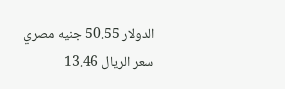الدولار 50.55 جنيه مصري
سعر الريال 13.46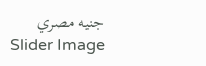جنيه مصري
Slider Image